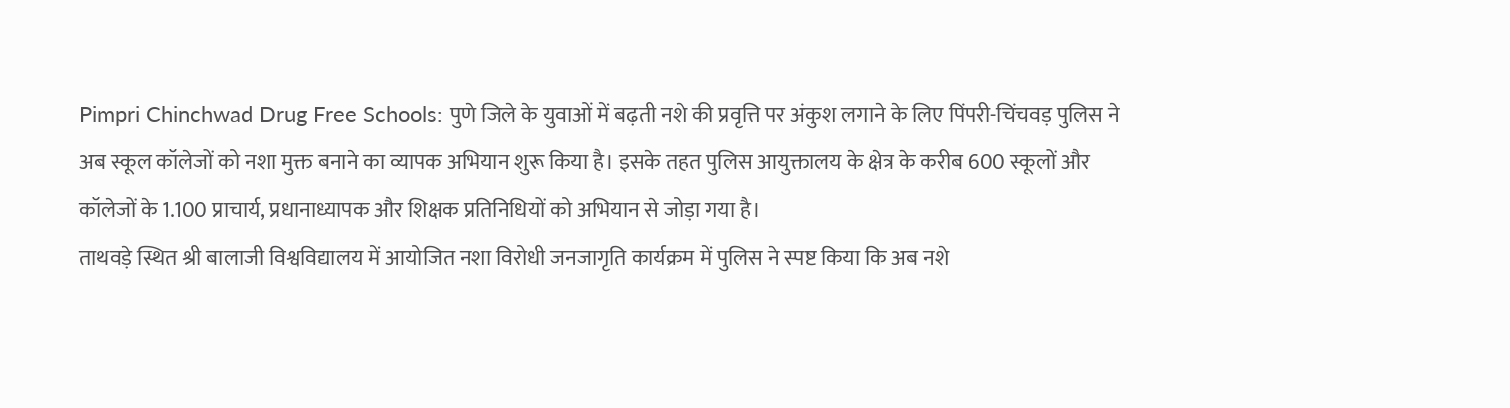Pimpri Chinchwad Drug Free Schools: पुणे जिले के युवाओं में बढ़ती नशे की प्रवृत्ति पर अंकुश लगाने के लिए पिंपरी-चिंचवड़ पुलिस ने अब स्कूल कॉलेजों को नशा मुक्त बनाने का व्यापक अभियान शुरू किया है। इसके तहत पुलिस आयुक्तालय के क्षेत्र के करीब 600 स्कूलों और कॉलेजों के 1.100 प्राचार्य, प्रधानाध्यापक और शिक्षक प्रतिनिधियों को अभियान से जोड़ा गया है।
ताथवड़े स्थित श्री बालाजी विश्वविद्यालय में आयोजित नशा विरोधी जनजागृति कार्यक्रम में पुलिस ने स्पष्ट किया कि अब नशे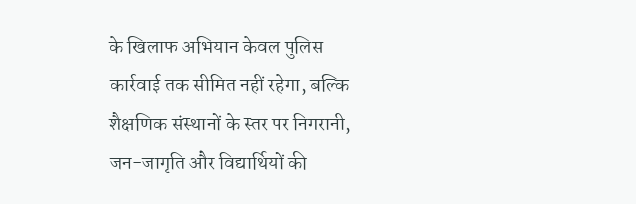के खिलाफ अभियान केवल पुलिस कार्रवाई तक सीमित नहीं रहेगा, बल्कि शैक्षणिक संस्थानों के स्तर पर निगरानी, जन-जागृति और विद्यार्थियों की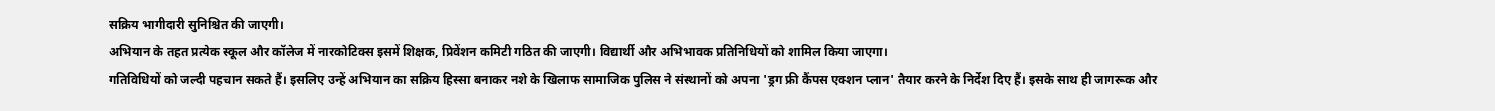सक्रिय भागीदारी सुनिश्चित की जाएगी।
अभियान के तहत प्रत्येक स्कूल और कॉलेज में नारकोटिक्स इसमें शिक्षक, प्रिवेंशन कमिटी गठित की जाएगी। विद्यार्थी और अभिभावक प्रतिनिधियों को शामिल किया जाएगा।
गतिविधियों को जल्दी पहचान सकते हैं। इसलिए उन्हें अभियान का सक्रिय हिस्सा बनाकर नशे के खिलाफ सामाजिक पुलिस ने संस्थानों को अपना 'ड्रग फ्री कैंपस एक्शन प्लान' तैयार करने के निर्देश दिए हैं। इसके साथ ही जागरूक और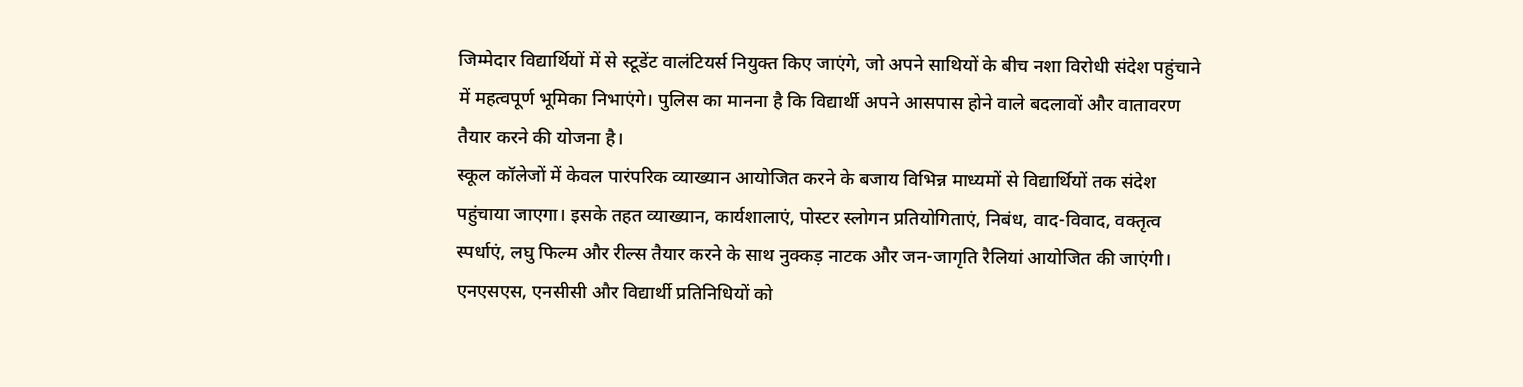जिम्मेदार विद्यार्थियों में से स्टूडेंट वालंटियर्स नियुक्त किए जाएंगे, जो अपने साथियों के बीच नशा विरोधी संदेश पहुंचाने में महत्वपूर्ण भूमिका निभाएंगे। पुलिस का मानना है कि विद्यार्थी अपने आसपास होने वाले बदलावों और वातावरण तैयार करने की योजना है।
स्कूल कॉलेजों में केवल पारंपरिक व्याख्यान आयोजित करने के बजाय विभिन्न माध्यमों से विद्यार्थियों तक संदेश पहुंचाया जाएगा। इसके तहत व्याख्यान, कार्यशालाएं, पोस्टर स्लोगन प्रतियोगिताएं, निबंध, वाद-विवाद, वक्तृत्व स्पर्धाएं, लघु फिल्म और रील्स तैयार करने के साथ नुक्कड़ नाटक और जन-जागृति रैलियां आयोजित की जाएंगी। एनएसएस, एनसीसी और विद्यार्थी प्रतिनिधियों को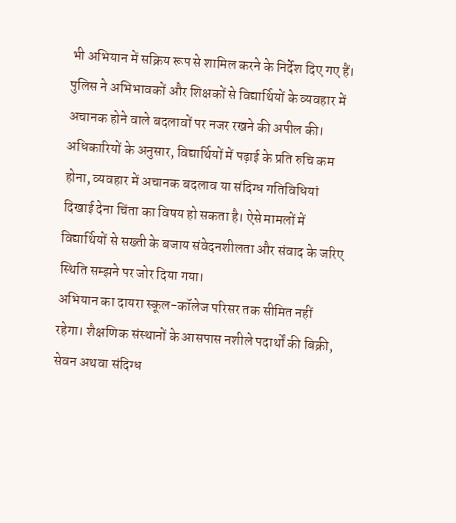भी अभियान में सक्रिय रूप से शामिल करने के निर्देश दिए गए हैं।
पुलिस ने अभिभावकों और शिक्षकों से विद्यार्थियों के व्यवहार में अचानक होने वाले बदलावों पर नजर रखने की अपील की। अधिकारियों के अनुसार, विद्यार्थियों में पढ़ाई के प्रति रुचि कम होना, व्यवहार में अचानक बदलाव या संदिग्ध गतिविधियां दिखाई देना चिंता का विषय हो सकता है। ऐसे मामलों में विद्यार्थियों से सख्ती के बजाय संवेदनशीलता और संवाद के जरिए स्थिति सम्झने पर जोर दिया गया।
अभियान का दायरा स्कूल-कॉलेज परिसर तक सीमित नहीं रहेगा। शैक्षणिक संस्थानों के आसपास नशीले पदार्थों की बिक्री, सेवन अथवा संदिग्ध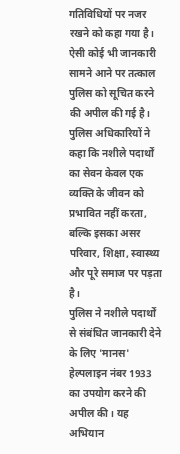गतिविधियों पर नजर रखने को कहा गया है।
ऐसी कोई भी जानकारी सामने आने पर तत्काल पुलिस को सूचित करने की अपील की गई है। पुलिस अधिकारियों ने कहा कि नशीले पदार्थों का सेवन केवल एक व्यक्ति के जीवन को प्रभावित नहीं करता, बल्कि इसका असर परिवार, शिक्षा, स्वास्थ्य और पूरे समाज पर पड़ता है।
पुलिस ने नशीले पदार्थों से संबंधित जानकारी देने के लिए 'मानस' हेल्पलाइन नंबर 1933 का उपयोग करने की अपील की। यह अभियान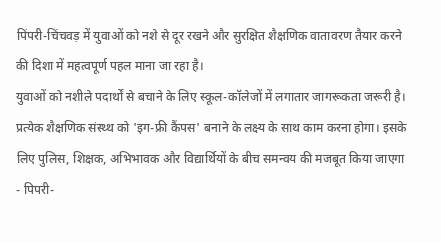पिंपरी-चिंचवड़ में युवाओं को नशे से दूर रखने और सुरक्षित शैक्षणिक वातावरण तैयार करने की दिशा में महत्वपूर्ण पहल माना जा रहा है।
युवाओं को नशीले पदार्थों से बचाने के लिए स्कूल-कॉलेजों में लगातार जागरूकता जरूरी है। प्रत्येक शैक्षणिक संस्थ्थ को 'इग-फ्री कैंपस' बनाने के लक्ष्य के साथ काम करना होगा। इसके लिए पुलिस, शिक्षक, अभिभावक और विद्यार्थियों के बीच समन्वय की मजबूत किया जाएगा
- पिपरी-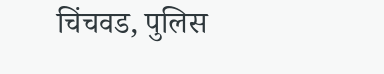चिंचवड, पुलिस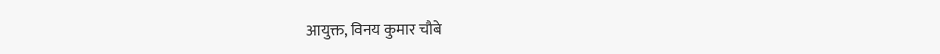आयुक्त, विनय कुमार चौबे